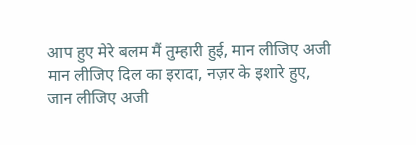आप हुए मेरे बलम मैं तुम्हारी हुई, मान लीजिए अजी मान लीजिए दिल का इरादा, नज़र के इशारे हुए, जान लीजिए अजी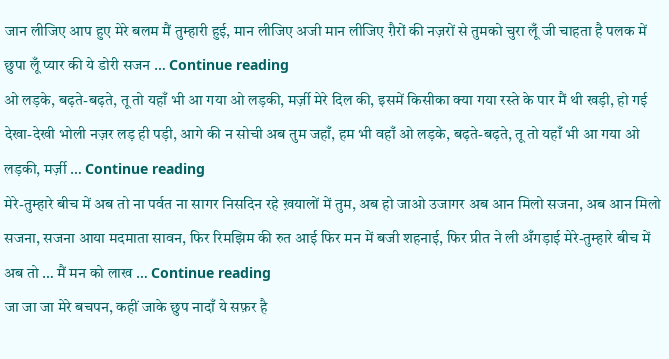जान लीजिए आप हुए मेरे बलम मैं तुम्हारी हुई, मान लीजिए अजी मान लीजिए ग़ैरों की नज़रों से तुमको चुरा लूँ जी चाहता है पलक में छुपा लूँ प्यार की ये डोरी सजन … Continue reading
ओ लड़के, बढ़ते-बढ़ते, तू तो यहाँ भी आ गया ओ लड़की, मर्ज़ी मेरे दिल की, इसमें किसीका क्या गया रस्ते के पार मैं थी खड़ी, हो गई देखा-देखी भोली नज़र लड़ ही पड़ी, आगे की न सोची अब तुम जहाँ, हम भी वहाँ ओ लड़के, बढ़ते-बढ़ते, तू तो यहाँ भी आ गया ओ लड़की, मर्ज़ी … Continue reading
मेरे-तुम्हारे बीच में अब तो ना पर्वत ना सागर निसदिन रहे ख़यालों में तुम, अब हो जाओ उजागर अब आन मिलो सजना, अब आन मिलो सजना, सजना आया मदमाता सावन, फिर रिमझिम की रुत आई फिर मन में बजी शहनाई, फिर प्रीत ने ली अँगड़ाई मेरे-तुम्हारे बीच में अब तो … मैं मन को लाख … Continue reading
जा जा जा मेरे बचपन, कहीं जाके छुप नादाँ ये सफ़र है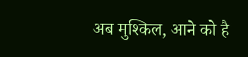अब मुश्किल, आने को है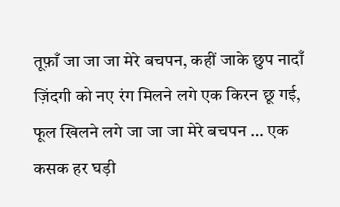तूफ़ाँ जा जा जा मेरे बचपन, कहीं जाके छुप नादाँ ज़िंदगी को नए रंग मिलने लगे एक किरन छू गई, फूल खिलने लगे जा जा जा मेरे बचपन … एक कसक हर घड़ी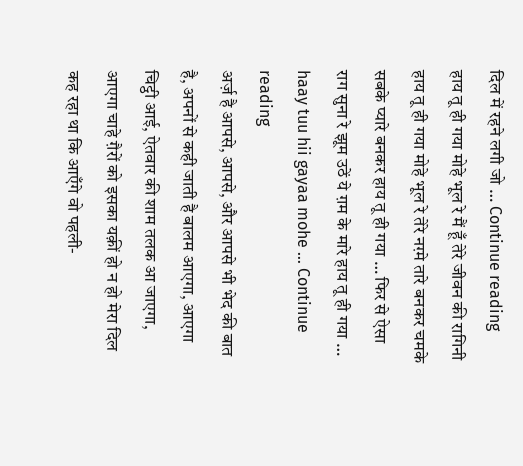दिल में रहने लगी जो … Continue reading
हाय तू ही गया मोहे भूल रे मैं हूँ तेरे जीवन की रागिनी हाय तू ही गया मोहे भूल रे तेरे नग़्मे तारे बनकर चमके सबके प्यारे बनकर हाय तू ही गया … फिर से ऐसा राग सुना रे झूम उठें ये ग़म के मारे हाय तू ही गया … haay tuu hii gayaa mohe … Continue reading
अर्ज़ है आपसे, आपसे, और आपसे भी भेद की बात है, अपनों से कही जाती है बालम आएगा, आएगा चिट्ठी आई, ऐतवार की शाम तलक आ जाएगा, आएगा चाहे ग़ैरों को इसका यक़ीं हो न हो मेरा दिल कह रहा था कि आएँगे वो पहली-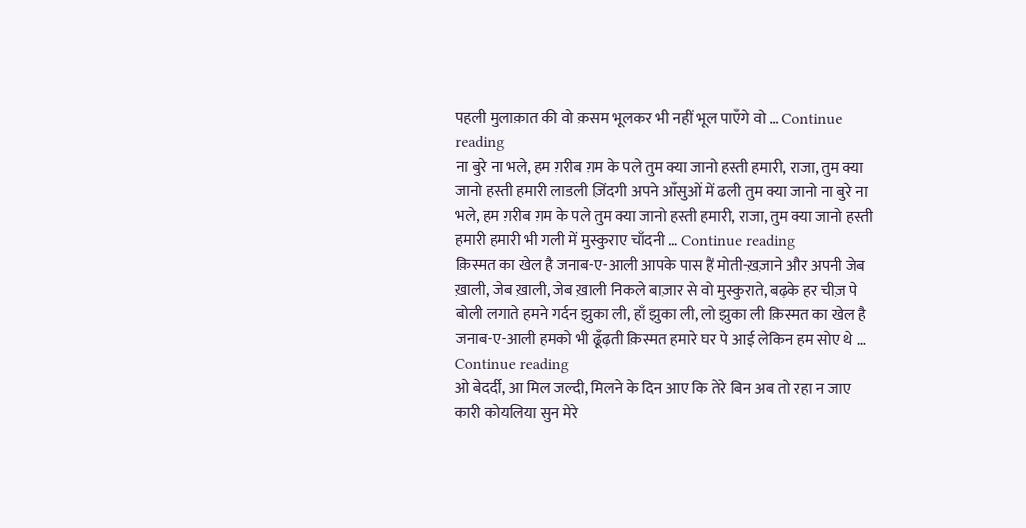पहली मुलाक़ात की वो क़सम भूलकर भी नहीं भूल पाएँगे वो … Continue reading
ना बुरे ना भले, हम ग़रीब ग़म के पले तुम क्या जानो हस्ती हमारी, राजा, तुम क्या जानो हस्ती हमारी लाडली ज़िंदगी अपने आँसुओं में ढली तुम क्या जानो ना बुरे ना भले, हम ग़रीब ग़म के पले तुम क्या जानो हस्ती हमारी, राजा, तुम क्या जानो हस्ती हमारी हमारी भी गली में मुस्कुराए चाँदनी … Continue reading
क़िस्मत का खेल है जनाब-ए-आली आपके पास हैं मोती-ख़ज़ाने और अपनी जेब ख़ाली, जेब ख़ाली, जेब ख़ाली निकले बाज़ार से वो मुस्कुराते, बढ़के हर चीज़ पे बोली लगाते हमने गर्दन झुका ली, हाँ झुका ली, लो झुका ली क़िस्मत का खेल है जनाब-ए-आली हमको भी ढूँढ़ती क़िस्मत हमारे घर पे आई लेकिन हम सोए थे … Continue reading
ओ बेदर्दी, आ मिल जल्दी, मिलने के दिन आए कि तेरे बिन अब तो रहा न जाए कारी कोयलिया सुन मेरे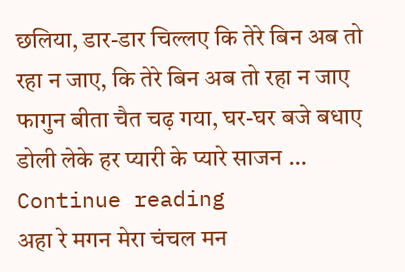छलिया, डार-डार चिल्लए कि तेरे बिन अब तो रहा न जाए, कि तेरे बिन अब तो रहा न जाए फागुन बीता चैत चढ़ गया, घर-घर बजे बधाए डोली लेके हर प्यारी के प्यारे साजन … Continue reading
अहा रे मगन मेरा चंचल मन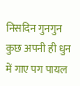निसदिन गुनगुन कुछ अपनी ही धुन में गाए पग पायल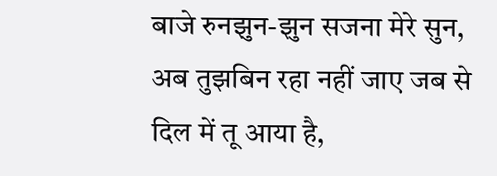बाजे रुनझुन-झुन सजना मेरे सुन, अब तुझबिन रहा नहीं जाए जब से दिल में तू आया है,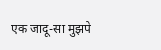एक जादू-सा मुझपे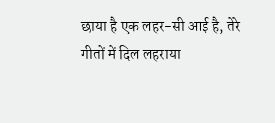छाया है एक लहर-सी आई है, तेरे गीतों में दिल लहराया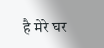है मेरे घर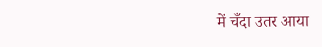में चँदा उतर आया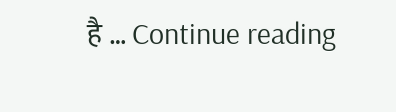है … Continue reading